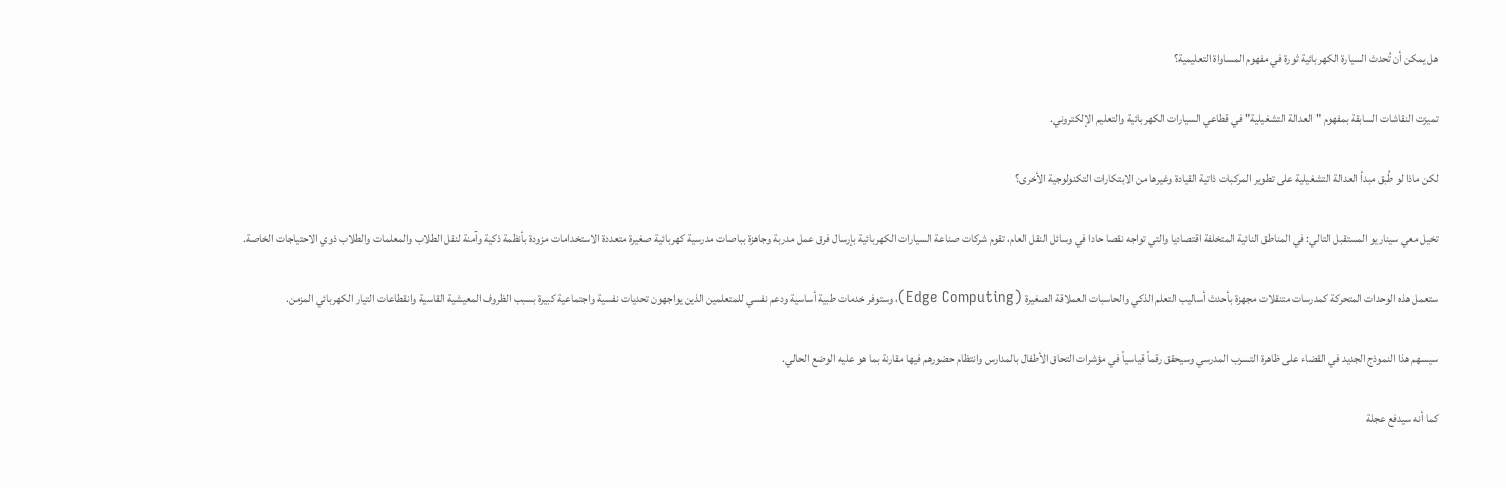هل يمكن أن تُحدث السيارة الكهربائية ثورة في مفهوم المساواة التعليمية؟

تميزت النقاشات السابقة بمفهوم "العدالة التشغيلية" في قطاعي السيارات الكهربائية والتعليم الإلكتروني.

لكن ماذا لو طُبق مبدأ العدالة التشغيلية على تطوير المركبات ذاتية القيادة وغيرها من الابتكارات التكنولوجية الأخرى؟

تخيل معي سيناريو المستقبل التالي: في المناطق النائية المتخلفة اقتصاديا والتي تواجه نقصا حادا في وسائل النقل العام، تقوم شركات صناعة السيارات الكهربائية بإرسال فرق عمل مدربة وجاهزة بباصات مدرسية كهربائية صغيرة متعددة الاستخدامات مزودة بأنظمة ذكية وآمنة لنقل الطلاب والمعلمات والطلاب ذوي الاحتياجات الخاصة.

ستعمل هذه الوحدات المتحركة كمدرسات متنقلات مجهزة بأحدث أساليب التعلم الذكي والحاسبات العملاقة الصغيرة (Edge Computing)، وستوفر خدمات طبية أساسية ودعم نفسي للمتعلمين الذين يواجهون تحديات نفسية واجتماعية كبيرة بسبب الظروف المعيشية القاسية وانقطاعات التيار الكهربائي المزمن.

سيسهم هذا النموذج الجديد في القضاء على ظاهرة التسرب المدرسي وسيحقق رقماً قياسياً في مؤشرات التحاق الأطفال بالمدارس وانتظام حضورهم فيها مقارنة بما هو عليه الوضع الحالي.

كما أنه سيدفع عجلة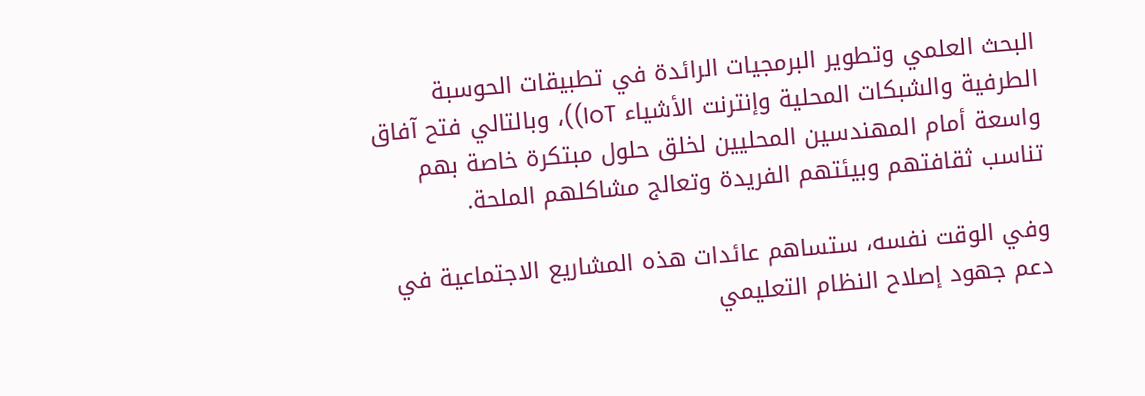البحث العلمي وتطوير البرمجيات الرائدة في تطبيقات الحوسبة الطرفية والشبكات المحلية وإنترنت الأشياء IoT))، وبالتالي فتح آفاق واسعة أمام المهندسين المحليين لخلق حلول مبتكرة خاصة بهم تناسب ثقافتهم وبيئتهم الفريدة وتعالج مشاكلهم الملحة.

وفي الوقت نفسه، ستساهم عائدات هذه المشاريع الاجتماعية في دعم جهود إصلاح النظام التعليمي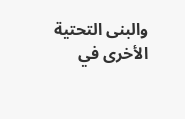والبنى التحتية الأخرى في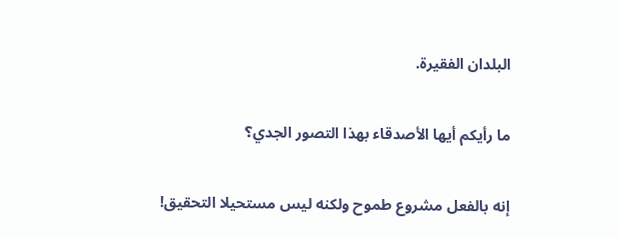البلدان الفقيرة.

ما رأيكم أيها الأصدقاء بهذا التصور الجدي؟

إنه بالفعل مشروع طموح ولكنه ليس مستحيلا التحقيق!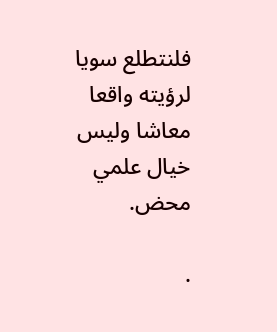فلنتطلع سويا لرؤيته واقعا معاشا وليس خيال علمي محض.

.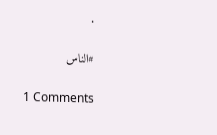.

#الناس

1 Comments